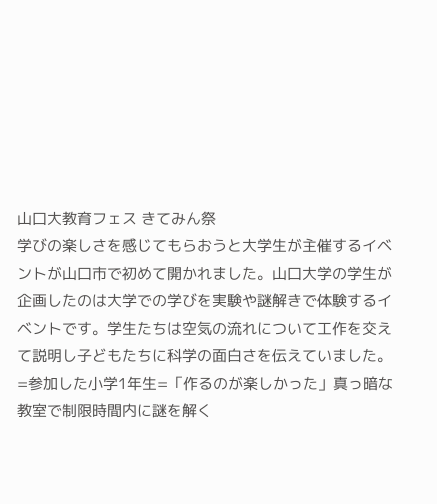山口大教育フェス きてみん祭
学びの楽しさを感じてもらおうと大学生が主催するイベントが山口市で初めて開かれました。山口大学の学生が企画したのは大学での学びを実験や謎解きで体験するイベントです。学生たちは空気の流れについて工作を交えて説明し子どもたちに科学の面白さを伝えていました。=参加した小学1年生=「作るのが楽しかった」真っ暗な教室で制限時間内に謎を解く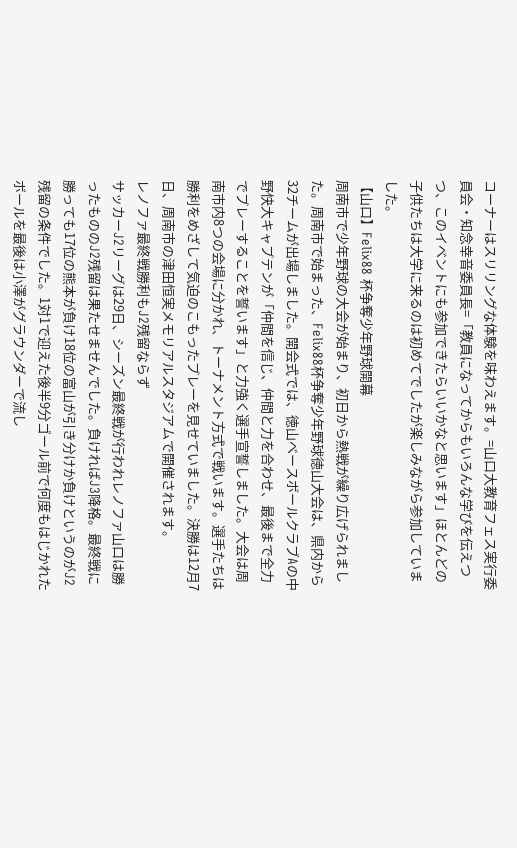コーナーはスリリングな体験を味わえます。=山口大教育フェス実行委員会・知念幸音委員長=「教員になってからもいろんな学びを伝えつつ、このイベントにも参加できたらいいかなと思います」ほとんどの子供たちは大学に来るのは初めてでしたが楽しみながら参加していました。
【山口】Felix88 杯争奪少年野球開幕
周南市で少年野球の大会が始まり、初日から熱戦が繰り広げられました。周南市で始まった、Felix88杯争奪少年野球徳山大会は、県内から32チームが出場しました。開会式では、徳山ベースボールクラブAの中野快大キャプテンが「仲間を信じ、仲間と力を合わせ、最後まで全力でプレーすることを誓います」と力強く選手宣誓しました。大会は周南市内8つの会場に分かれ、トーナメント方式で戦います。選手たちは勝利をめざして気迫のこもったプレーを見せていました。決勝は12月7日、周南市の津田恒実メモリアルスタジアムで開催されます。
レノファ最終戦勝利もJ2残留ならず
サッカーJ2リーグは29日、シーズン最終戦が行われレノファ山口は勝ったもののJ2残留は果たせませんでした。負ければJ3降格。最終戦に勝っても17位の熊本が負け18位の富山が引き分けか負けというのがJ2残留の条件でした。1対1で迎えた後半9分ゴール前で何度もはじかれたボールを最後は小澤がグラウンダーで流し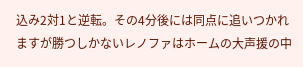込み2対1と逆転。その4分後には同点に追いつかれますが勝つしかないレノファはホームの大声援の中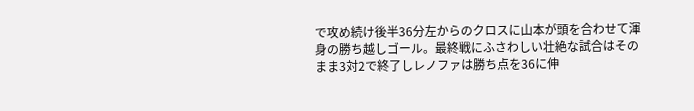で攻め続け後半36分左からのクロスに山本が頭を合わせて渾身の勝ち越しゴール。最終戦にふさわしい壮絶な試合はそのまま3対2で終了しレノファは勝ち点を36に伸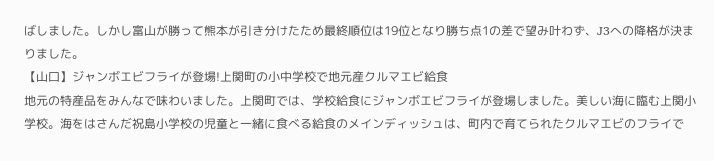ばしました。しかし富山が勝って熊本が引き分けたため最終順位は19位となり勝ち点1の差で望み叶わず、J3への降格が決まりました。
【山口】ジャンボエビフライが登場!上関町の小中学校で地元産クルマエビ給食
地元の特産品をみんなで味わいました。上関町では、学校給食にジャンボエビフライが登場しました。美しい海に臨む上関小学校。海をはさんだ祝島小学校の児童と一緒に食べる給食のメインディッシュは、町内で育てられたクルマエビのフライで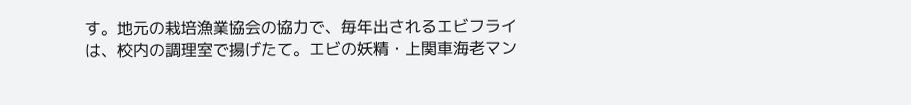す。地元の栽培漁業協会の協力で、毎年出されるエビフライは、校内の調理室で揚げたて。エビの妖精・上関車海老マン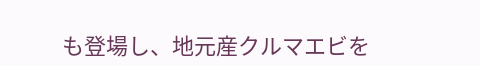も登場し、地元産クルマエビを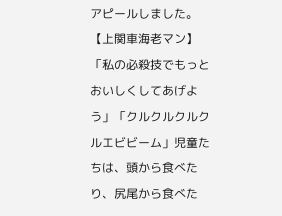アピールしました。【上関車海老マン】「私の必殺技でもっとおいしくしてあげよう」「クルクルクルクルエビビーム」児童たちは、頭から食べたり、尻尾から食べた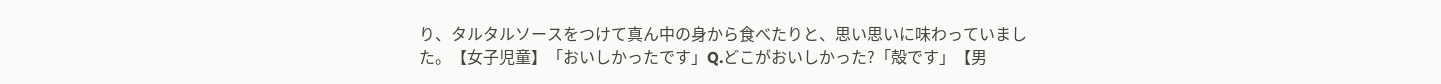り、タルタルソースをつけて真ん中の身から食べたりと、思い思いに味わっていました。【女子児童】「おいしかったです」Q.どこがおいしかった?「殻です」【男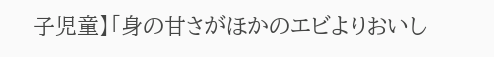子児童】「身の甘さがほかのエビよりおいし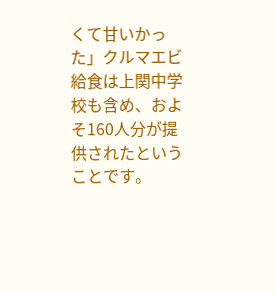くて甘いかった」クルマエビ給食は上関中学校も含め、およそ160人分が提供されたということです。